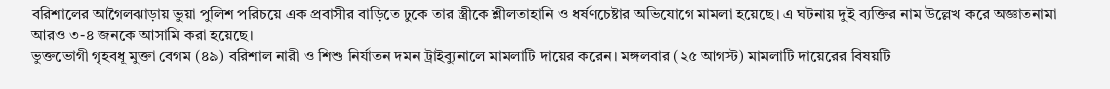বরিশালের আগৈলঝাড়ায় ভুয়া পুলিশ পরিচয়ে এক প্রবাসীর বাড়িতে ঢুকে তার স্ত্রীকে শ্লীলতাহানি ও ধর্ষণচেষ্টার অভিযোগে মামলা হয়েছে। এ ঘটনায় দুই ব্যক্তির নাম উল্লেখ করে অজ্ঞাতনামা আরও ৩-৪ জনকে আসামি করা হয়েছে।
ভুক্তভোগী গৃহবধূ মুক্তা বেগম (৪৯) বরিশাল নারী ও শিশু নির্যাতন দমন ট্রাইব্যুনালে মামলাটি দায়ের করেন। মঙ্গলবার (২৫ আগস্ট) মামলাটি দায়েরের বিষয়টি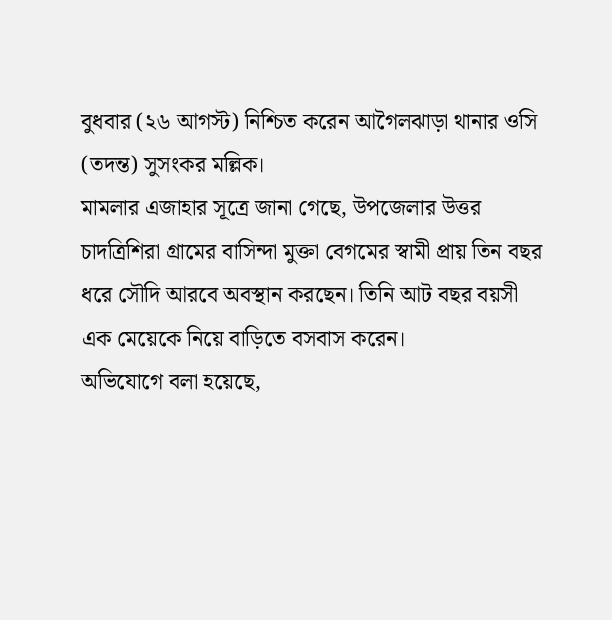বুধবার (২৬ আগস্ট) নিশ্চিত করেন আগৈলঝাড়া থানার ওসি (তদন্ত) সুসংকর মল্লিক।
মামলার এজাহার সূত্রে জানা গেছে, উপজেলার উত্তর চাদত্রিশিরা গ্রামের বাসিন্দা মুক্তা বেগমের স্বামী প্রায় তিন বছর ধরে সৌদি আরবে অবস্থান করছেন। তিনি আট বছর বয়সী এক মেয়েকে নিয়ে বাড়িতে বসবাস করেন।
অভিযোগে বলা হয়েছে,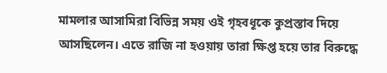মামলার আসামিরা বিভিন্ন সময় ওই গৃহবধূকে কুপ্রস্তাব দিয়ে আসছিলেন। এতে রাজি না হওয়ায় তারা ক্ষিপ্ত হয়ে তার বিরুদ্ধে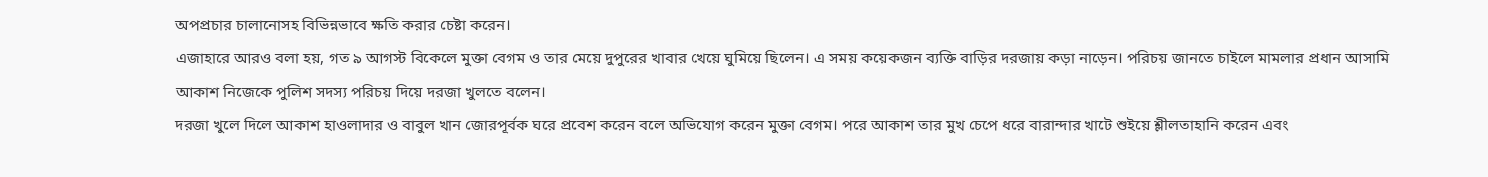অপপ্রচার চালানোসহ বিভিন্নভাবে ক্ষতি করার চেষ্টা করেন।
এজাহারে আরও বলা হয়, গত ৯ আগস্ট বিকেলে মুক্তা বেগম ও তার মেয়ে দুপুরের খাবার খেয়ে ঘুমিয়ে ছিলেন। এ সময় কয়েকজন ব্যক্তি বাড়ির দরজায় কড়া নাড়েন। পরিচয় জানতে চাইলে মামলার প্রধান আসামি আকাশ নিজেকে পুলিশ সদস্য পরিচয় দিয়ে দরজা খুলতে বলেন।
দরজা খুলে দিলে আকাশ হাওলাদার ও বাবুল খান জোরপূর্বক ঘরে প্রবেশ করেন বলে অভিযোগ করেন মুক্তা বেগম। পরে আকাশ তার মুখ চেপে ধরে বারান্দার খাটে শুইয়ে শ্লীলতাহানি করেন এবং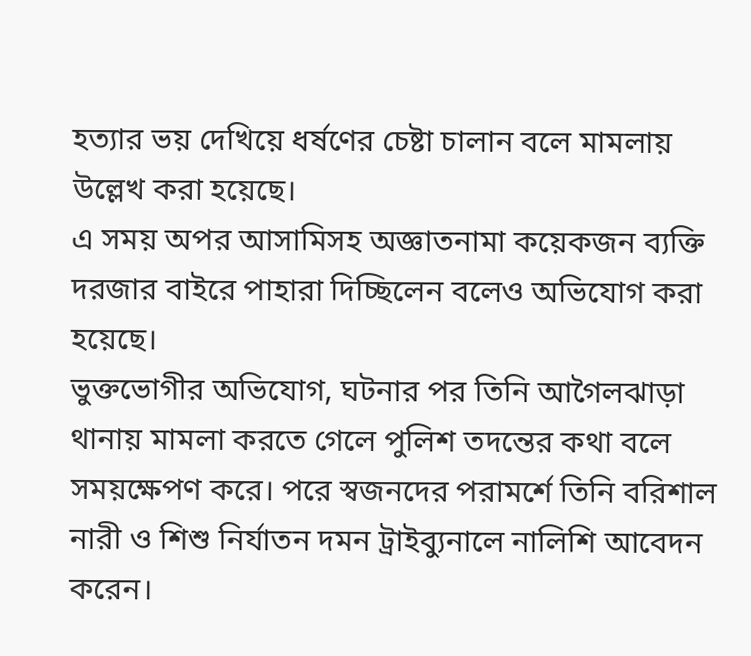হত্যার ভয় দেখিয়ে ধর্ষণের চেষ্টা চালান বলে মামলায় উল্লেখ করা হয়েছে।
এ সময় অপর আসামিসহ অজ্ঞাতনামা কয়েকজন ব্যক্তি দরজার বাইরে পাহারা দিচ্ছিলেন বলেও অভিযোগ করা হয়েছে।
ভুক্তভোগীর অভিযোগ, ঘটনার পর তিনি আগৈলঝাড়া থানায় মামলা করতে গেলে পুলিশ তদন্তের কথা বলে সময়ক্ষেপণ করে। পরে স্বজনদের পরামর্শে তিনি বরিশাল নারী ও শিশু নির্যাতন দমন ট্রাইব্যুনালে নালিশি আবেদন করেন।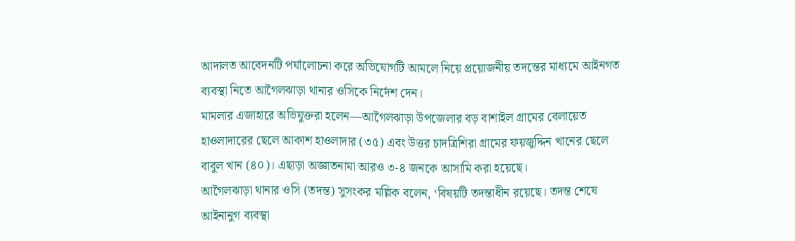আদালত আবেদনটি পর্যালোচনা করে অভিযোগটি আমলে নিয়ে প্রয়োজনীয় তদন্তের মাধ্যমে আইনগত ব্যবস্থা নিতে আগৈলঝাড়া থানার ওসিকে নির্দেশ দেন।
মামলার এজাহারে অভিযুক্তরা হলেন—আগৈলঝাড়া উপজেলার বড় বাশাইল গ্রামের বেলায়েত হাওলাদারের ছেলে আকাশ হাওলাদার (৩৫) এবং উত্তর চাদত্রিশিরা গ্রামের ফয়জুদ্দিন খানের ছেলে বাবুল খান (৪০)। এছাড়া অজ্ঞাতনামা আরও ৩-৪ জনকে আসামি করা হয়েছে।
আগৈলঝাড়া থানার ওসি (তদন্ত) সুসংকর মল্লিক বলেন, ‘বিষয়টি তদন্তাধীন রয়েছে। তদন্ত শেষে আইনানুগ ব্যবস্থা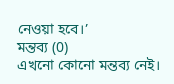নেওয়া হবে।’
মন্তব্য (0)
এখনো কোনো মন্তব্য নেই।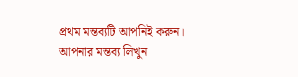প্রথম মন্তব্যটি আপনিই করুন।
আপনার মন্তব্য লিখুন